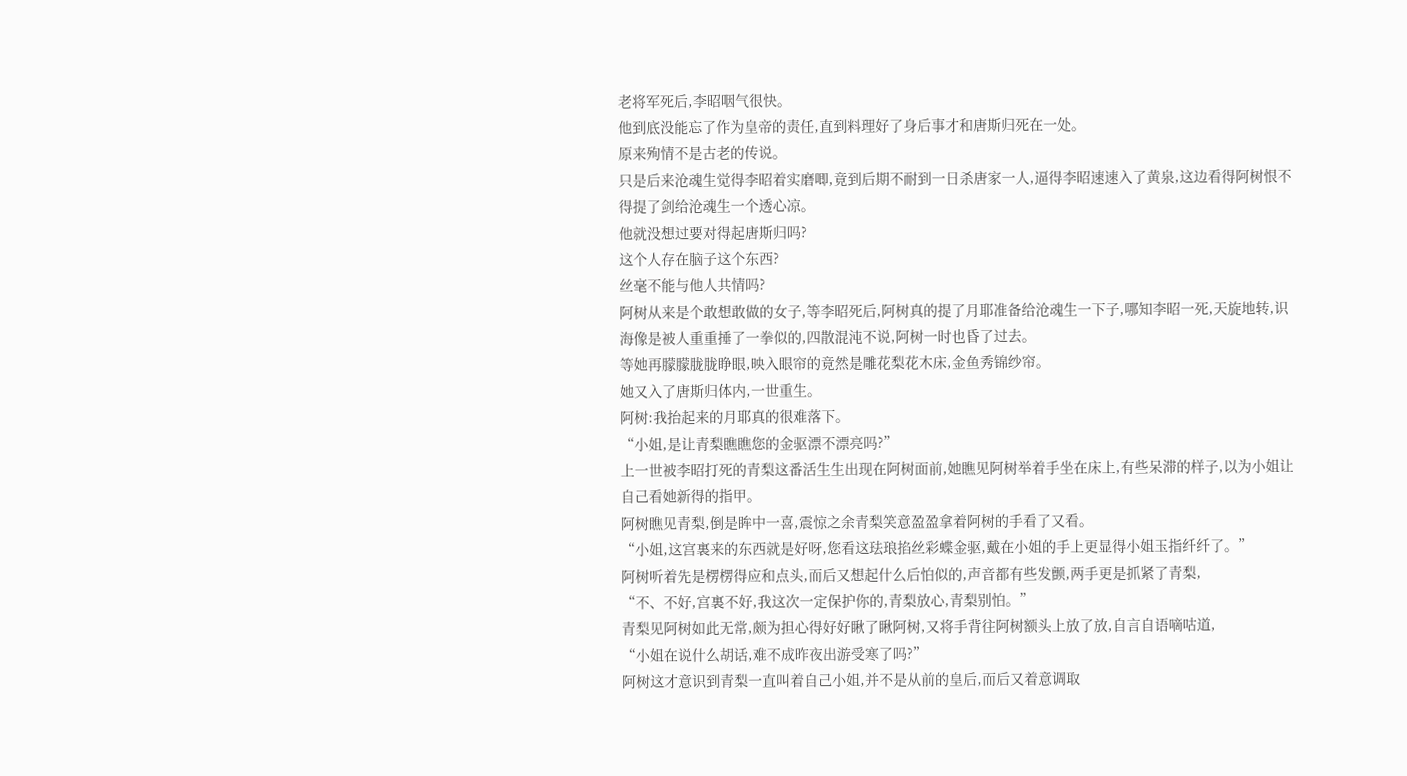老将军死后,李昭咽气很快。
他到底没能忘了作为皇帝的责任,直到料理好了身后事才和唐斯归死在一处。
原来殉情不是古老的传说。
只是后来沧魂生觉得李昭着实磨唧,竟到后期不耐到一日杀唐家一人,逼得李昭速速入了黄泉,这边看得阿树恨不得提了剑给沧魂生一个透心凉。
他就没想过要对得起唐斯归吗?
这个人存在脑子这个东西?
丝毫不能与他人共情吗?
阿树从来是个敢想敢做的女子,等李昭死后,阿树真的提了月耶准备给沧魂生一下子,哪知李昭一死,天旋地转,识海像是被人重重捶了一拳似的,四散混沌不说,阿树一时也昏了过去。
等她再朦朦胧胧睁眼,映入眼帘的竟然是雕花梨花木床,金鱼秀锦纱帘。
她又入了唐斯归体内,一世重生。
阿树:我抬起来的月耶真的很难落下。
“小姐,是让青梨瞧瞧您的金驱漂不漂亮吗?”
上一世被李昭打死的青梨这番活生生出现在阿树面前,她瞧见阿树举着手坐在床上,有些呆滞的样子,以为小姐让自己看她新得的指甲。
阿树瞧见青梨,倒是眸中一喜,震惊之余青梨笑意盈盈拿着阿树的手看了又看。
“小姐,这宫裏来的东西就是好呀,您看这珐琅掐丝彩蝶金驱,戴在小姐的手上更显得小姐玉指纤纤了。”
阿树听着先是楞楞得应和点头,而后又想起什么后怕似的,声音都有些发颤,两手更是抓紧了青梨,
“不、不好,宫裏不好,我这次一定保护你的,青梨放心,青梨别怕。”
青梨见阿树如此无常,颇为担心得好好瞅了瞅阿树,又将手背往阿树额头上放了放,自言自语嘀咕道,
“小姐在说什么胡话,难不成昨夜出游受寒了吗?”
阿树这才意识到青梨一直叫着自己小姐,并不是从前的皇后,而后又着意调取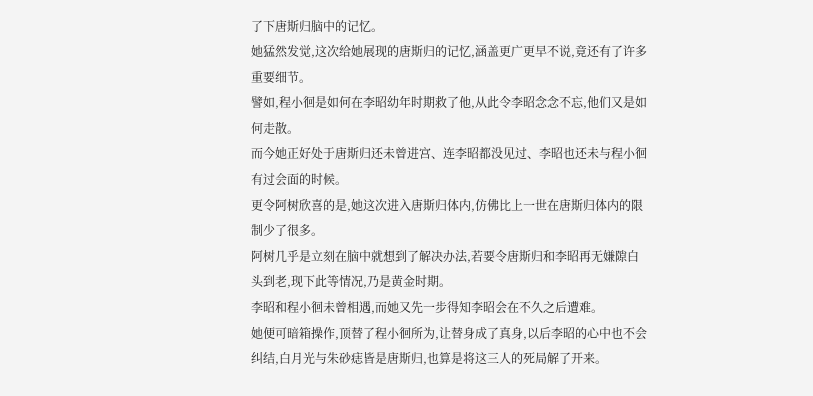了下唐斯归脑中的记忆。
她猛然发觉,这次给她展现的唐斯归的记忆,涵盖更广更早不说,竟还有了许多重要细节。
譬如,程小徊是如何在李昭幼年时期救了他,从此令李昭念念不忘,他们又是如何走散。
而今她正好处于唐斯归还未曾进宫、连李昭都没见过、李昭也还未与程小徊有过会面的时候。
更令阿树欣喜的是,她这次进入唐斯归体内,仿佛比上一世在唐斯归体内的限制少了很多。
阿树几乎是立刻在脑中就想到了解决办法,若要令唐斯归和李昭再无嫌隙白头到老,现下此等情况,乃是黄金时期。
李昭和程小徊未曾相遇,而她又先一步得知李昭会在不久之后遭难。
她便可暗箱操作,顶替了程小徊所为,让替身成了真身,以后李昭的心中也不会纠结,白月光与朱砂痣皆是唐斯归,也算是将这三人的死局解了开来。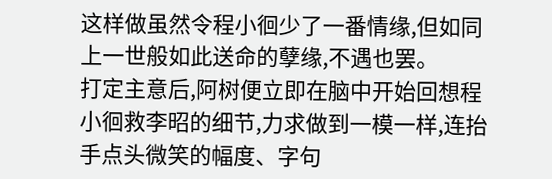这样做虽然令程小徊少了一番情缘,但如同上一世般如此送命的孽缘,不遇也罢。
打定主意后,阿树便立即在脑中开始回想程小徊救李昭的细节,力求做到一模一样,连抬手点头微笑的幅度、字句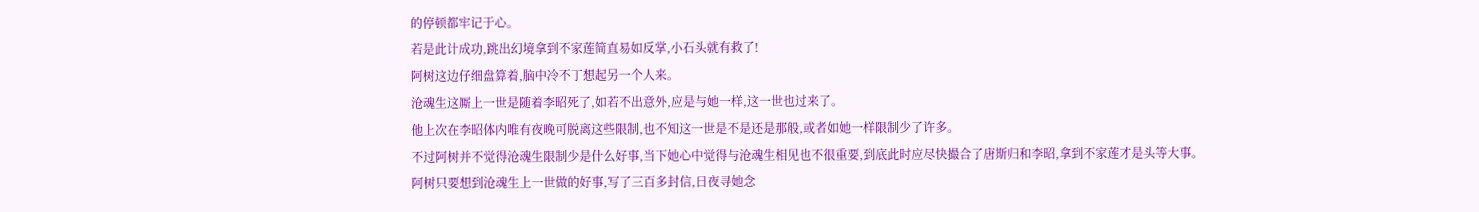的停顿都牢记于心。
若是此计成功,跳出幻境拿到不家莲简直易如反掌,小石头就有救了!
阿树这边仔细盘算着,脑中冷不丁想起另一个人来。
沧魂生这厮上一世是随着李昭死了,如若不出意外,应是与她一样,这一世也过来了。
他上次在李昭体内唯有夜晚可脱离这些限制,也不知这一世是不是还是那般,或者如她一样限制少了许多。
不过阿树并不觉得沧魂生限制少是什么好事,当下她心中觉得与沧魂生相见也不很重要,到底此时应尽快撮合了唐斯归和李昭,拿到不家莲才是头等大事。
阿树只要想到沧魂生上一世做的好事,写了三百多封信,日夜寻她念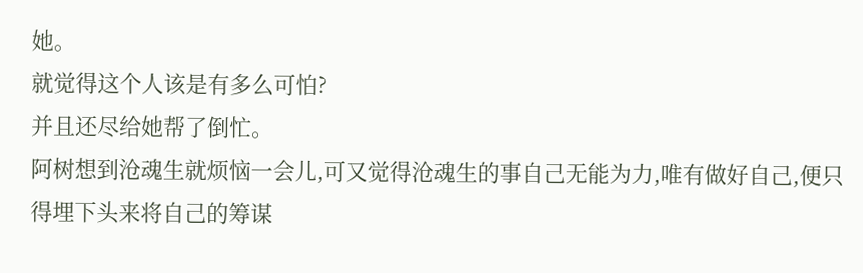她。
就觉得这个人该是有多么可怕?
并且还尽给她帮了倒忙。
阿树想到沧魂生就烦恼一会儿,可又觉得沧魂生的事自己无能为力,唯有做好自己,便只得埋下头来将自己的筹谋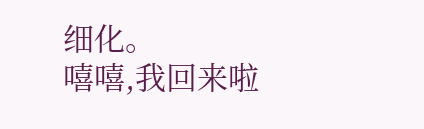细化。
嘻嘻,我回来啦